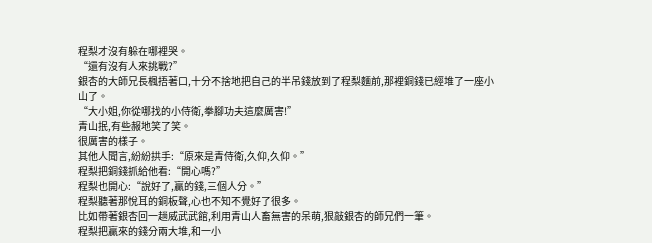程梨才沒有躲在哪裡哭。
“還有沒有人來挑戰?”
銀杏的大師兄長楓捂著口,十分不捨地把自己的半吊錢放到了程梨麵前,那裡銅錢已經堆了一座小山了。
“大小姐,你從哪找的小侍衛,拳腳功夫這麼厲害!”
青山抿,有些赧地笑了笑。
很厲害的樣子。
其他人聞言,紛紛拱手:“原來是青侍衛,久仰,久仰。”
程梨把銅錢抓給他看:“開心嗎?”
程梨也開心:“說好了,贏的錢,三個人分。”
程梨聽著那悅耳的銅板聲,心也不知不覺好了很多。
比如帶著銀杏回一趟威武武館,利用青山人畜無害的呆萌,狠敲銀杏的師兄們一筆。
程梨把贏來的錢分兩大堆,和一小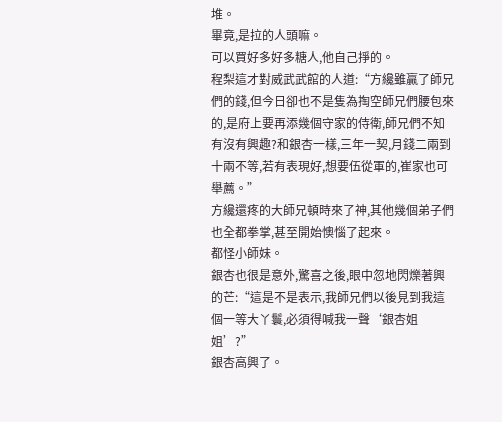堆。
畢竟,是拉的人頭嘛。
可以買好多好多糖人,他自己掙的。
程梨這才對威武武館的人道:“方纔雖贏了師兄們的錢,但今日卻也不是隻為掏空師兄們腰包來的,是府上要再添幾個守家的侍衛,師兄們不知有沒有興趣?和銀杏一樣,三年一契,月錢二兩到十兩不等,若有表現好,想要伍從軍的,崔家也可舉薦。”
方纔還疼的大師兄頓時來了神,其他幾個弟子們也全都拳掌,甚至開始懊惱了起來。
都怪小師妹。
銀杏也很是意外,驚喜之後,眼中忽地閃爍著興的芒:“這是不是表示,我師兄們以後見到我這個一等大丫鬟,必須得喊我一聲‘銀杏姐姐’?”
銀杏高興了。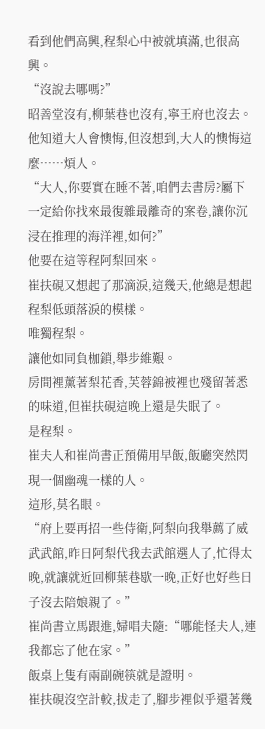看到他們高興,程梨心中被就填滿,也很高興。
“沒說去哪嗎?”
昭善堂沒有,柳葉巷也沒有,寧王府也沒去。
他知道大人會懊悔,但沒想到,大人的懊悔這麼……煩人。
“大人,你要實在睡不著,咱們去書房?屬下一定給你找來最復雜最離奇的案卷,讓你沉浸在推理的海洋裡,如何?”
他要在這等程阿梨回來。
崔扶硯又想起了那滴淚,這幾天,他總是想起程梨低頭落淚的模樣。
唯獨程梨。
讓他如同負枷鎖,舉步維艱。
房間裡薰著梨花香,芙蓉錦被裡也殘留著悉的味道,但崔扶硯這晚上還是失眠了。
是程梨。
崔夫人和崔尚書正預備用早飯,飯廳突然閃現一個幽魂一樣的人。
這形,莫名眼。
“府上要再招一些侍衛,阿梨向我舉薦了威武武館,昨日阿梨代我去武館選人了,忙得太晚,就讓就近回柳葉巷歇一晚,正好也好些日子沒去陪娘親了。”
崔尚書立馬跟進,婦唱夫隨:“哪能怪夫人,連我都忘了他在家。”
飯桌上隻有兩副碗筷就是證明。
崔扶硯沒空計較,拔走了,腳步裡似乎還著幾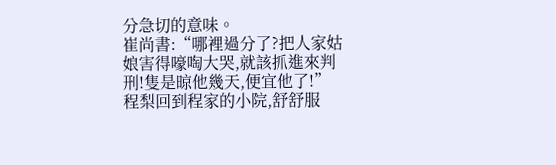分急切的意味。
崔尚書:“哪裡過分了?把人家姑娘害得嚎啕大哭,就該抓進來判刑!隻是晾他幾天,便宜他了!”
程梨回到程家的小院,舒舒服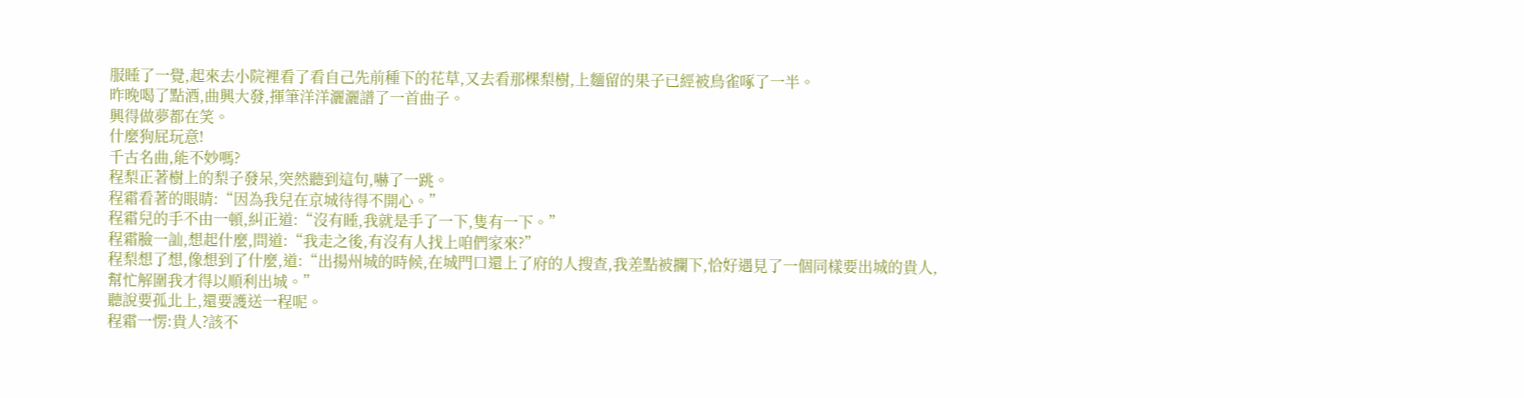服睡了一覺,起來去小院裡看了看自己先前種下的花草,又去看那棵梨樹,上麵留的果子已經被鳥雀啄了一半。
昨晚喝了點酒,曲興大發,揮筆洋洋灑灑譜了一首曲子。
興得做夢都在笑。
什麼狗屁玩意!
千古名曲,能不妙嗎?
程梨正著樹上的梨子發呆,突然聽到這句,嚇了一跳。
程霜看著的眼睛:“因為我兒在京城待得不開心。”
程霜兒的手不由一頓,糾正道:“沒有睡,我就是手了一下,隻有一下。”
程霜臉一訕,想起什麼,問道:“我走之後,有沒有人找上咱們家來?”
程梨想了想,像想到了什麼,道:“出揚州城的時候,在城門口還上了府的人搜查,我差點被攔下,恰好遇見了一個同樣要出城的貴人,幫忙解圍我才得以順利出城。”
聽說要孤北上,還要護送一程呢。
程霜一愣:貴人?該不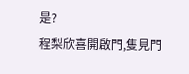是?
程梨欣喜開啟門,隻見門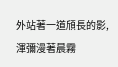外站著一道頎長的影,渾彌漫著晨霧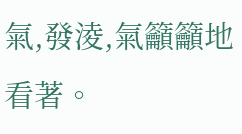氣,發淩,氣籲籲地看著。